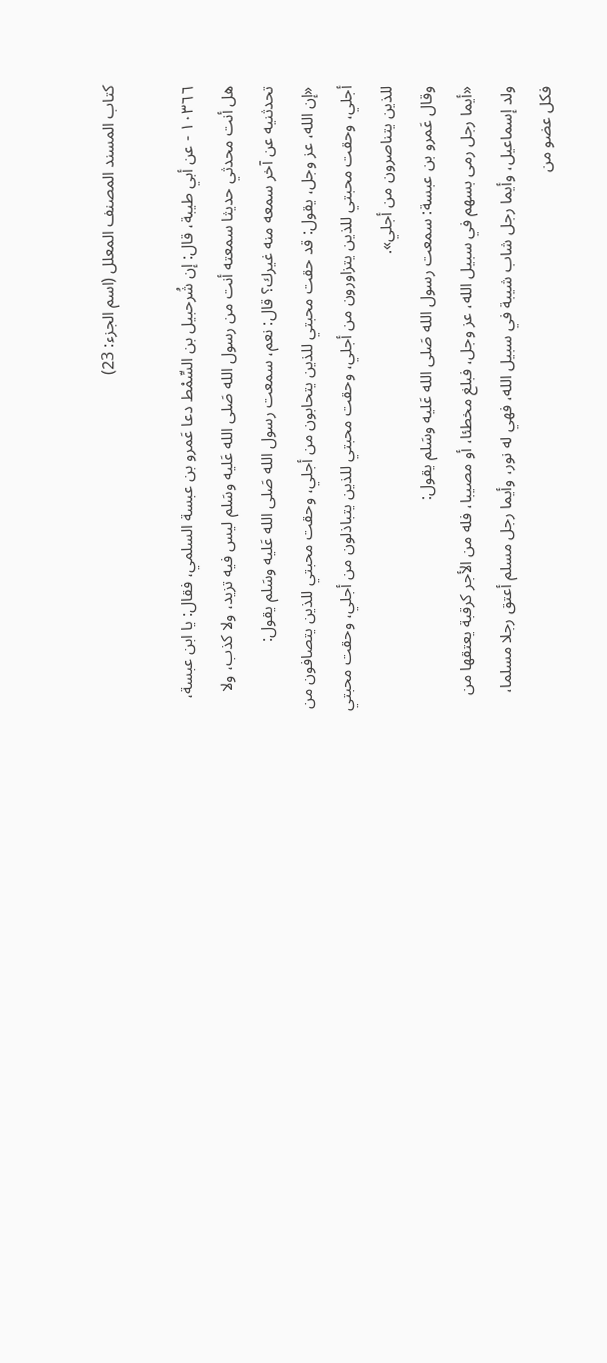كتاب المسند المصنف المعلل (اسم الجزء: 23)

١٠٣٦٦ - عن أبي طيبة، قال: إن شُرحبيل بن السِّمْط دعا عَمرو بن عبسة السلمي، فقال: يا ابن عبسة، هل أنت محدثي حديثا سمعته أنت من رسول الله صَلى الله عَليه وسَلم ليس فيه تزيد، ولا كذب، ولا تحدثنيه عن آخر سمعه منه غيرك؟ قال: نعم، سمعت رسول الله صَلى الله عَليه وسَلم يقول:
«إن الله، عز وجل، يقول: قد حقت محبتي للذين يتحابون من أجلي، وحقت محبتي للذين يتصافون من أجلي، وحقت محبتي للذين يتزاورون من أجلي، وحقت محبتي للذين يتباذلون من أجلي، وحقت محبتي للذين يتناصرون من أجلي».
وقال عَمرو بن عبسة: سمعت رسول الله صَلى الله عَليه وسَلم يقول:
«أيما رجل رمى بسهم في سبيل الله، عز وجل، فبلغ مخطئا، أو مصيبا، فله من الأجر كرقبة يعتقها من ولد إسماعيل، وأيما رجل شاب شيبة في سبيل الله، فهي له نور، وأيما رجل مسلم أعتق رجلا مسلما، فكل عضو من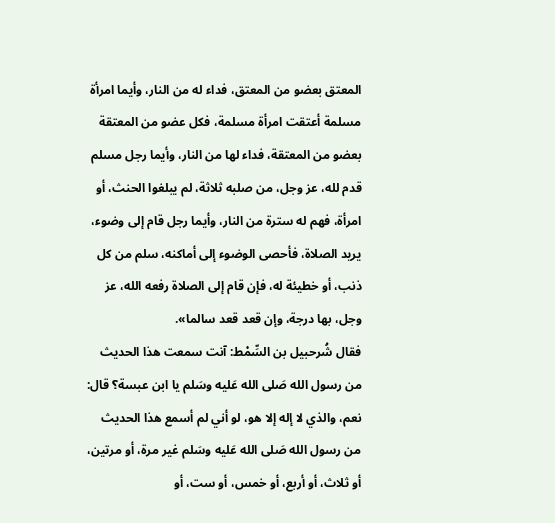المعتق بعضو من المعتق، فداء له من النار، وأيما امرأة مسلمة أعتقت امرأة مسلمة، فكل عضو من المعتقة بعضو من المعتقة، فداء لها من النار، وأيما رجل مسلم قدم لله، عز وجل، من صلبه ثلاثة، لم يبلغوا الحنث، أو امرأة، فهم له سترة من النار، وأيما رجل قام إلى وضوء، يريد الصلاة، فأحصى الوضوء إلى أماكنه، سلم من كل ذنب، أو خطيئة له، فإن قام إلى الصلاة رفعه الله، عز وجل، بها درجة، وإن قعد قعد سالما».
فقال شُرحبيل بن السِّمْط: آنت سمعت هذا الحديث من رسول الله صَلى الله عَليه وسَلم يا ابن عبسة؟ قال: نعم، والذي لا إله إلا هو، لو أني لم أسمع هذا الحديث من رسول الله صَلى الله عَليه وسَلم غير مرة، أو مرتين، أو ثلاث، أو أربع، أو خمس، أو ست، أو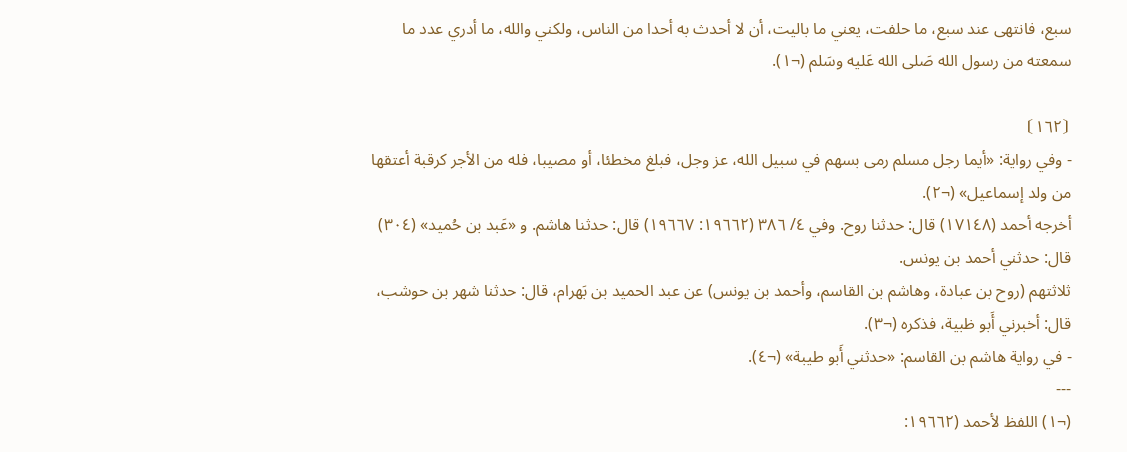سبع، فانتهى عند سبع، ما حلفت، يعني ما باليت، أن لا أحدث به أحدا من الناس، ولكني والله، ما أدري عدد ما سمعته من رسول الله صَلى الله عَليه وسَلم (¬١).

⦗١٦٢⦘
- وفي رواية: «أيما رجل مسلم رمى بسهم في سبيل الله، عز وجل، فبلغ مخطئا، أو مصيبا، فله من الأجر كرقبة أعتقها من ولد إسماعيل» (¬٢).
أخرجه أحمد (١٧١٤٨) قال: حدثنا روح. وفي ٤/ ٣٨٦ (١٩٦٦٢: ١٩٦٦٧) قال: حدثنا هاشم. و «عَبد بن حُميد» (٣٠٤) قال: حدثني أحمد بن يونس.
ثلاثتهم (روح بن عبادة، وهاشم بن القاسم، وأحمد بن يونس) عن عبد الحميد بن بَهرام، قال: حدثنا شهر بن حوشب، قال: أخبرني أَبو ظبية، فذكره (¬٣).
- في رواية هاشم بن القاسم: «حدثني أَبو طيبة» (¬٤).
---
(¬١) اللفظ لأحمد (١٩٦٦٢: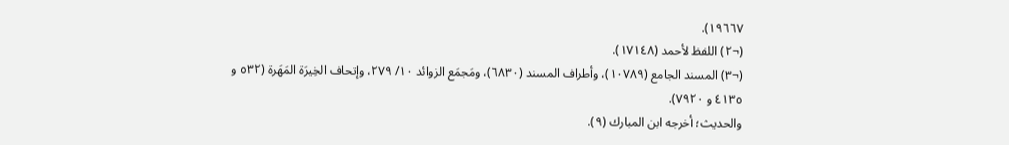١٩٦٦٧).
(¬٢) اللفظ لأحمد (١٧١٤٨).
(¬٣) المسند الجامع (١٠٧٨٩)، وأطراف المسند (٦٨٣٠)، ومَجمَع الزوائد ١٠/ ٢٧٩، وإتحاف الخِيرَة المَهَرة (٥٣٢ و ٤١٣٥ و ٧٩٢٠).
والحديث؛ أخرجه ابن المبارك (٩).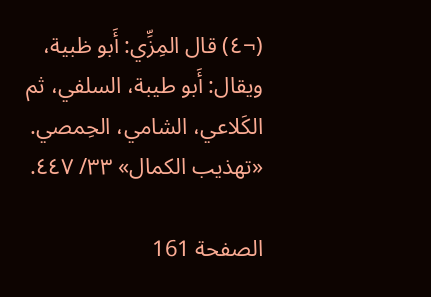(¬٤) قال المِزِّي: أَبو ظبية، ويقال: أَبو طيبة، السلفي، ثم الكَلاعي، الشامي، الحِمصي. «تهذيب الكمال» ٣٣/ ٤٤٧.

الصفحة 161